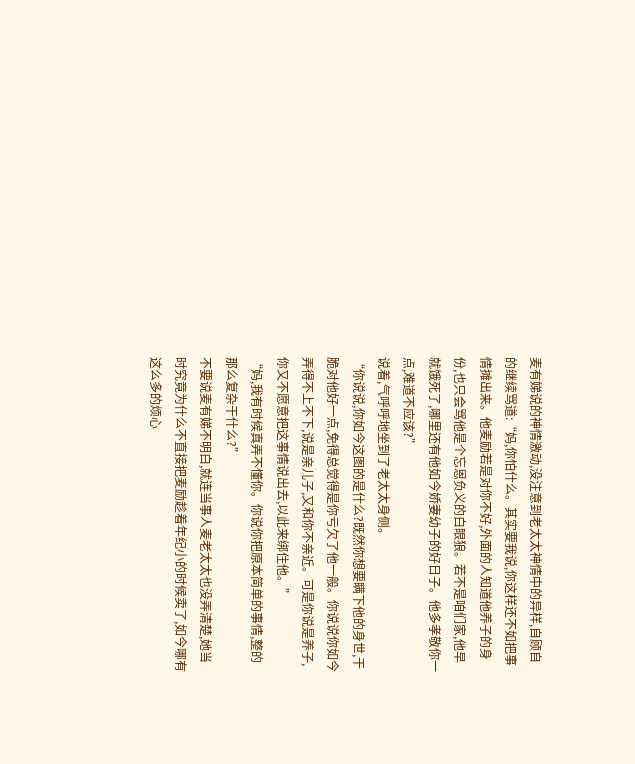麦有娣说的神情激动,没注意到老太太神情中的异样,自顾自的继续骂道:“妈,你怕什么。其实要我说,你这样还不如把事情摊出来。他麦励若是对你不好,外面的人知道他养子的身份,也只会骂他是个忘恩负义的白眼狼。若不是咱们家,他早就饿死了,哪里还有他如今娇妻幼子的好日子。他多孝敬你一点,难道不应该?”
说着,气呼呼地坐到了老太太身侧。
“你说说,你如今这图的是什么?既然你想要瞒下他的身世,干脆对他好一点,免得总觉得是你亏欠了他一般。你说说你如今弄得不上不下,说是亲儿子,又和你不亲近。可是你说是养子,你又不愿意把这事情说出去,以此来绑住他。”
“妈,我有时候真弄不懂你。你说你把原本简单的事情,整的那么复杂干什么?”
不要说麦有娣不明白,就连当事人麦老太太也没弄清楚,她当时究竟为什么不直接把麦励趁着年纪小的时候卖了,如今哪有这么多的烦心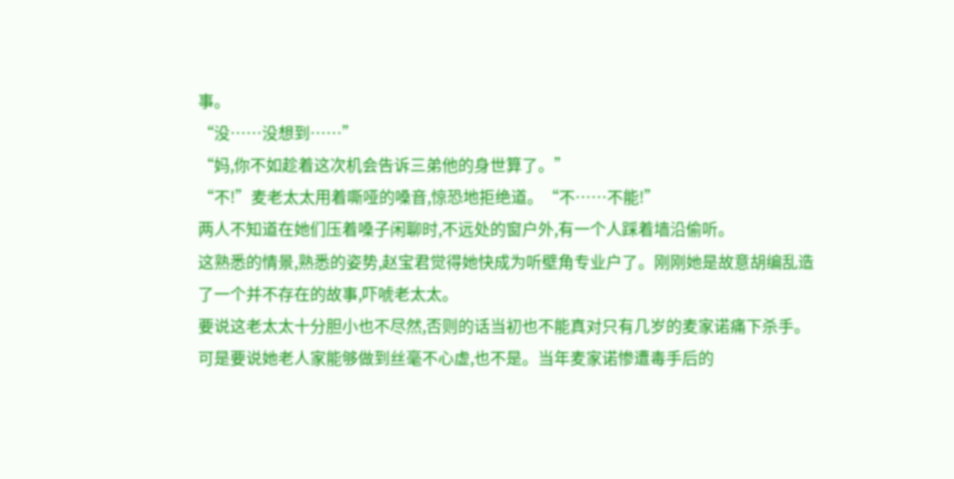事。
“没……没想到……”
“妈,你不如趁着这次机会告诉三弟他的身世算了。”
“不!”麦老太太用着嘶哑的嗓音,惊恐地拒绝道。“不……不能!”
两人不知道在她们压着嗓子闲聊时,不远处的窗户外,有一个人踩着墙沿偷听。
这熟悉的情景,熟悉的姿势,赵宝君觉得她快成为听壁角专业户了。刚刚她是故意胡编乱造了一个并不存在的故事,吓唬老太太。
要说这老太太十分胆小也不尽然,否则的话当初也不能真对只有几岁的麦家诺痛下杀手。可是要说她老人家能够做到丝毫不心虚,也不是。当年麦家诺惨遭毒手后的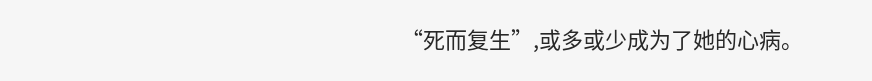“死而复生”,或多或少成为了她的心病。